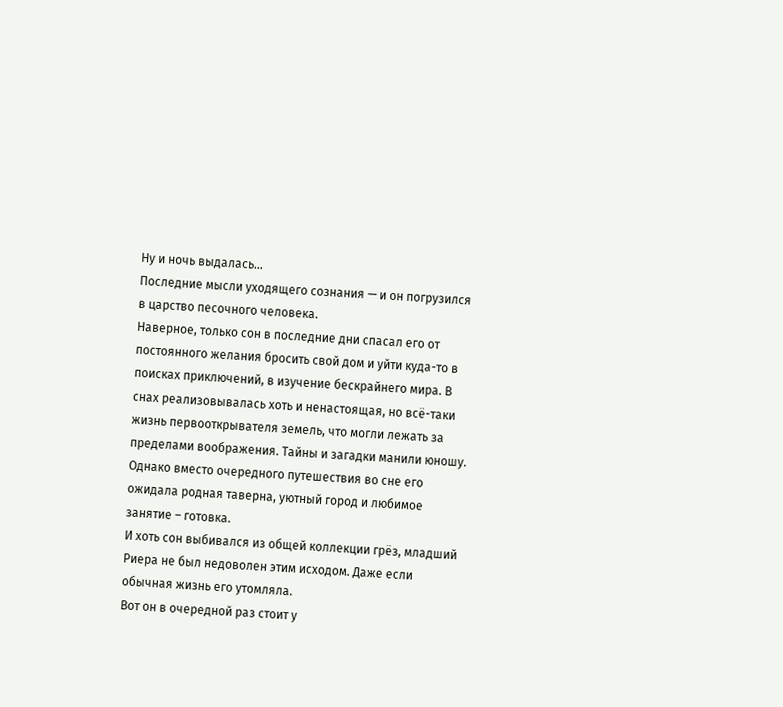Ну и ночь выдалась…
Последние мысли уходящего сознания — и он погрузился в царство песочного человека.
Наверное, только сон в последние дни спасал его от постоянного желания бросить свой дом и уйти куда-то в поисках приключений, в изучение бескрайнего мира. В снах реализовывалась хоть и ненастоящая, но всё-таки жизнь первооткрывателя земель, что могли лежать за пределами воображения. Тайны и загадки манили юношу.
Однако вместо очередного путешествия во сне его ожидала родная таверна, уютный город и любимое занятие – готовка.
И хоть сон выбивался из общей коллекции грёз, младший Риера не был недоволен этим исходом. Даже если обычная жизнь его утомляла.
Вот он в очередной раз стоит у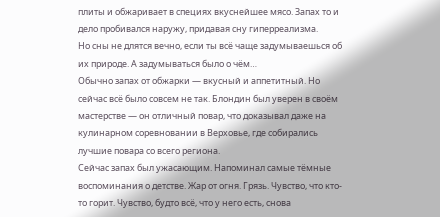плиты и обжаривает в специях вкуснейшее мясо. Запах то и дело пробивался наружу, придавая сну гиперреализма.
Но сны не длятся вечно, если ты всё чаще задумываешься об их природе. А задумываться было о чём…
Обычно запах от обжарки — вкусный и аппетитный. Но сейчас всё было совсем не так. Блондин был уверен в своём мастерстве — он отличный повар, что доказывал даже на кулинарном соревновании в Верховье, где собирались лучшие повара со всего региона.
Сейчас запах был ужасающим. Напоминал самые тёмные воспоминания о детстве. Жар от огня. Грязь. Чувство, что кто-то горит. Чувство, будто всё, что у него есть, снова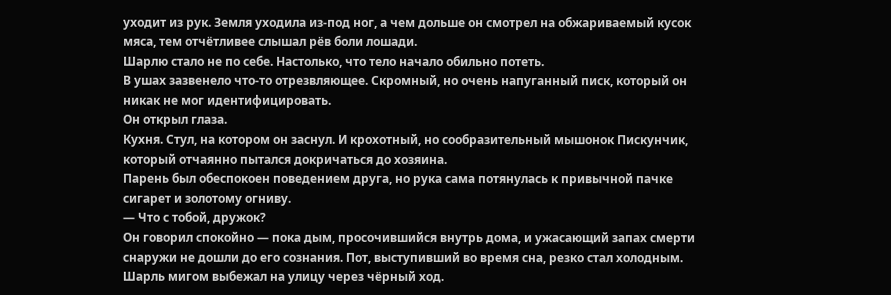уходит из рук. Земля уходила из-под ног, а чем дольше он смотрел на обжариваемый кусок мяса, тем отчётливее слышал рёв боли лошади.
Шарлю стало не по себе. Настолько, что тело начало обильно потеть.
В ушах зазвенело что-то отрезвляющее. Скромный, но очень напуганный писк, который он никак не мог идентифицировать.
Он открыл глаза.
Кухня. Стул, на котором он заснул. И крохотный, но сообразительный мышонок Пискунчик, который отчаянно пытался докричаться до хозяина.
Парень был обеспокоен поведением друга, но рука сама потянулась к привычной пачке сигарет и золотому огниву.
— Что с тобой, дружок?
Он говорил спокойно — пока дым, просочившийся внутрь дома, и ужасающий запах смерти снаружи не дошли до его сознания. Пот, выступивший во время сна, резко стал холодным. Шарль мигом выбежал на улицу через чёрный ход.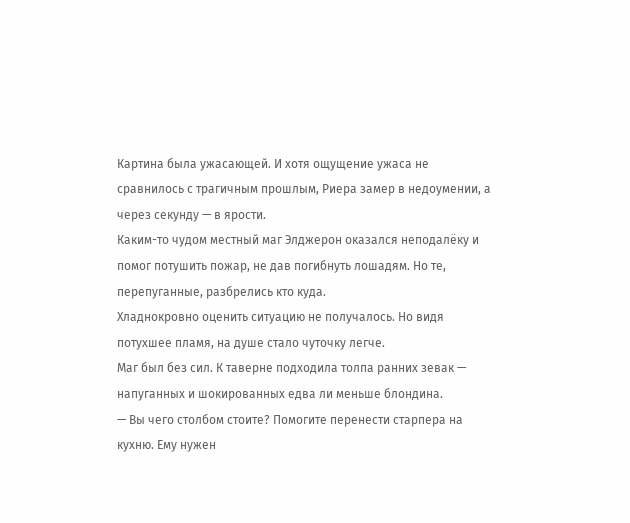Картина была ужасающей. И хотя ощущение ужаса не сравнилось с трагичным прошлым, Риера замер в недоумении, а через секунду — в ярости.
Каким-то чудом местный маг Элджерон оказался неподалёку и помог потушить пожар, не дав погибнуть лошадям. Но те, перепуганные, разбрелись кто куда.
Хладнокровно оценить ситуацию не получалось. Но видя потухшее пламя, на душе стало чуточку легче.
Маг был без сил. К таверне подходила толпа ранних зевак — напуганных и шокированных едва ли меньше блондина.
— Вы чего столбом стоите? Помогите перенести старпера на кухню. Ему нужен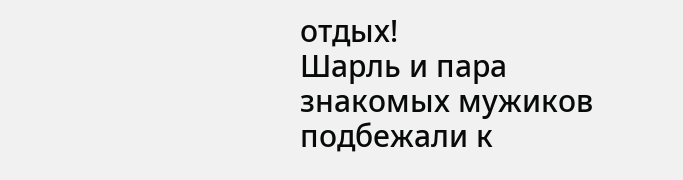отдых!
Шарль и пара знакомых мужиков подбежали к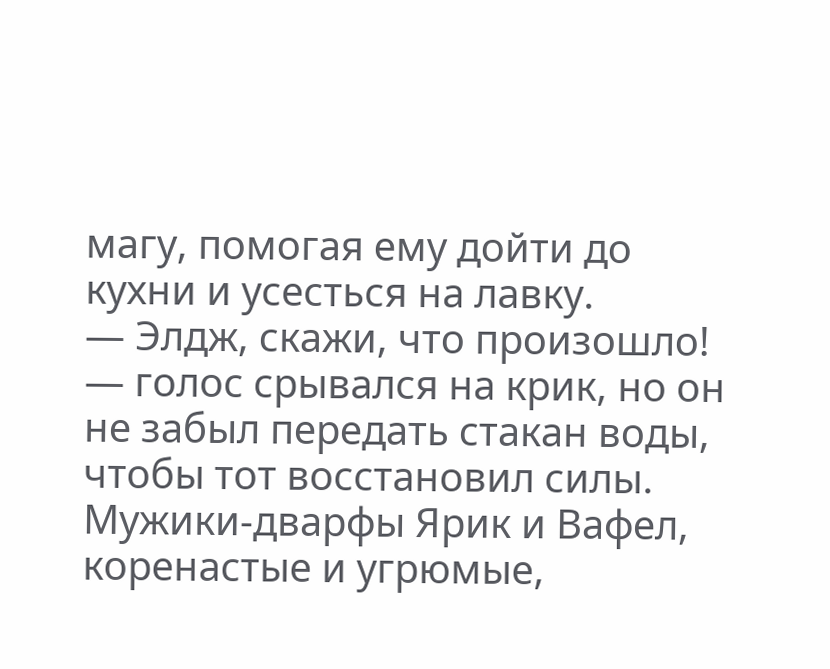магу, помогая ему дойти до кухни и усесться на лавку.
— Элдж, скажи, что произошло! — голос срывался на крик, но он не забыл передать стакан воды, чтобы тот восстановил силы.
Мужики-дварфы Ярик и Вафел, коренастые и угрюмые,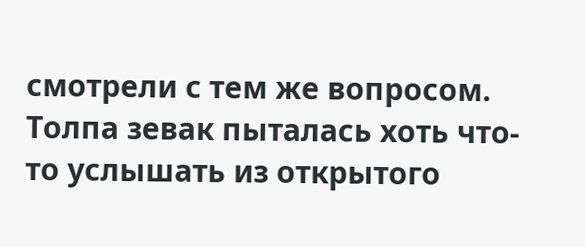смотрели с тем же вопросом. Толпа зевак пыталась хоть что-то услышать из открытого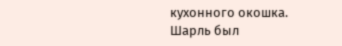кухонного окошка.
Шарль был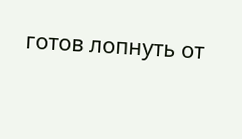готов лопнуть от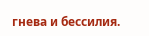гнева и бессилия.